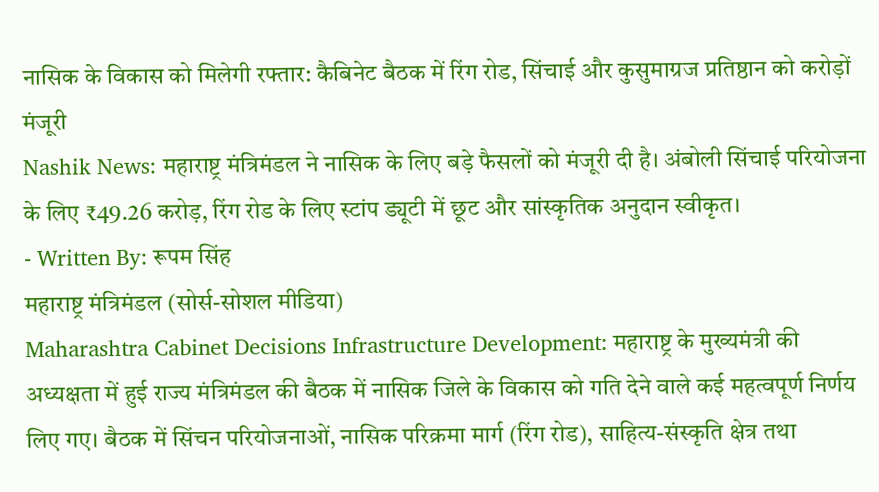नासिक के विकास को मिलेगी रफ्तार: कैबिनेट बैठक में रिंग रोड, सिंचाई और कुसुमाग्रज प्रतिष्ठान को करोड़ों मंजूरी
Nashik News: महाराष्ट्र मंत्रिमंडल ने नासिक के लिए बड़े फैसलों को मंजूरी दी है। अंबोली सिंचाई परियोजना के लिए ₹49.26 करोड़, रिंग रोड के लिए स्टांप ड्यूटी में छूट और सांस्कृतिक अनुदान स्वीकृत।
- Written By: रूपम सिंह
महाराष्ट्र मंत्रिमंडल (सोर्स-सोशल मीडिया)
Maharashtra Cabinet Decisions Infrastructure Development: महाराष्ट्र के मुख्यमंत्री की अध्यक्षता में हुई राज्य मंत्रिमंडल की बैठक में नासिक जिले के विकास को गति देने वाले कई महत्वपूर्ण निर्णय लिए गए। बैठक में सिंचन परियोजनाओं, नासिक परिक्रमा मार्ग (रिंग रोड), साहित्य-संस्कृति क्षेत्र तथा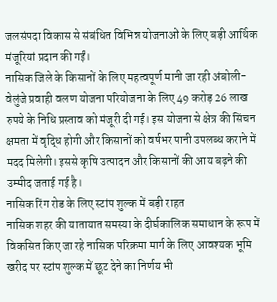जलसंपदा विकास से संबंधित विभिन्न योजनाओं के लिए बड़ी आर्थिक मंजूरियां प्रदान की गईं।
नासिक जिले के किसानों के लिए महत्वपूर्ण मानी जा रही अंबोली-वेलुंजे प्रवाही वलण योजना परियोजना के लिए 49 करोड़ 26 लाख रुपये के निधि प्रस्ताव को मंजूरी दी गई। इस योजना से क्षेत्र की सिंचन क्षमता में वृद्धि होगी और किसानों को वर्षभर पानी उपलब्ध कराने में मदद मिलेगी। इससे कृषि उत्पादन और किसानों की आय बढ़ने की उम्मीद जताई गई है।
नासिक रिंग रोड के लिए स्टांप शुल्क में बड़ी राहत
नासिक शहर की यातायात समस्या के दीर्घकालिक समाधान के रूप में विकसित किए जा रहे नासिक परिक्रमा मार्ग के लिए आवश्यक भूमि खरीद पर स्टांप शुल्क में छूट देने का निर्णय भी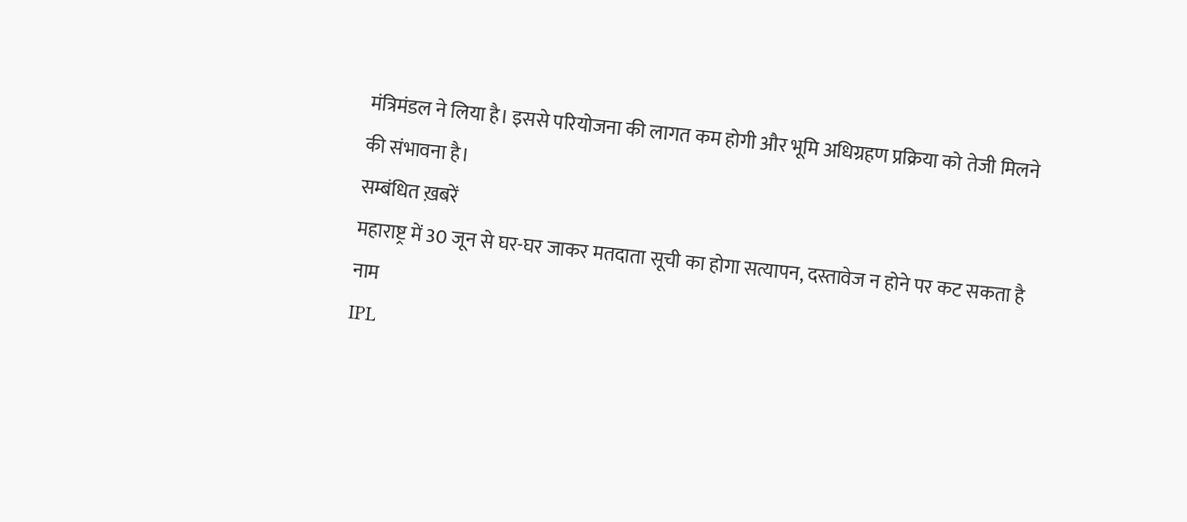मंत्रिमंडल ने लिया है। इससे परियोजना की लागत कम होगी और भूमि अधिग्रहण प्रक्रिया को तेजी मिलने की संभावना है।
सम्बंधित ख़बरें
महाराष्ट्र में 30 जून से घर-घर जाकर मतदाता सूची का होगा सत्यापन, दस्तावेज न होने पर कट सकता है नाम
IPL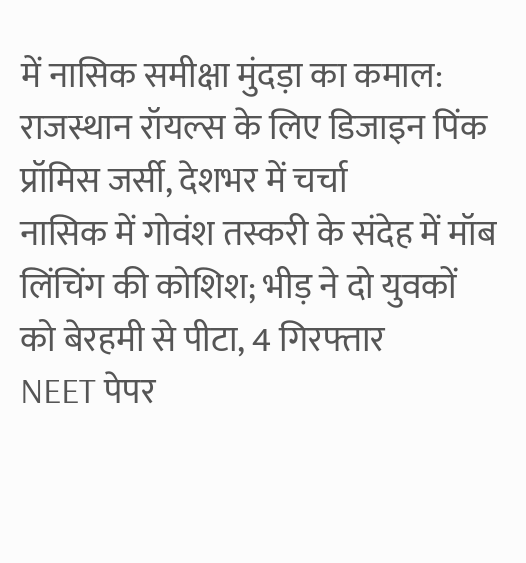में नासिक समीक्षा मुंदड़ा का कमाल: राजस्थान रॉयल्स के लिए डिजाइन पिंक प्रॉमिस जर्सी, देशभर में चर्चा
नासिक में गोवंश तस्करी के संदेह में मॉब लिंचिंग की कोशिश; भीड़ ने दो युवकों को बेरहमी से पीटा, 4 गिरफ्तार
NEET पेपर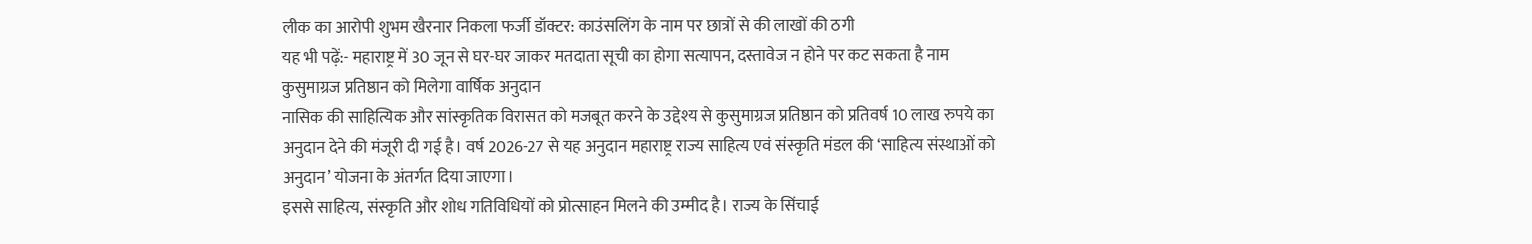लीक का आरोपी शुभम खैरनार निकला फर्जी डॉक्टर: काउंसलिंग के नाम पर छात्रों से की लाखों की ठगी
यह भी पढ़ें:- महाराष्ट्र में 30 जून से घर-घर जाकर मतदाता सूची का होगा सत्यापन, दस्तावेज न होने पर कट सकता है नाम
कुसुमाग्रज प्रतिष्ठान को मिलेगा वार्षिक अनुदान
नासिक की साहित्यिक और सांस्कृतिक विरासत को मजबूत करने के उद्देश्य से कुसुमाग्रज प्रतिष्ठान को प्रतिवर्ष 10 लाख रुपये का अनुदान देने की मंजूरी दी गई है। वर्ष 2026-27 से यह अनुदान महाराष्ट्र राज्य साहित्य एवं संस्कृति मंडल की ‘साहित्य संस्थाओं को अनुदान’ योजना के अंतर्गत दिया जाएगा।
इससे साहित्य, संस्कृति और शोध गतिविधियों को प्रोत्साहन मिलने की उम्मीद है। राज्य के सिंचाई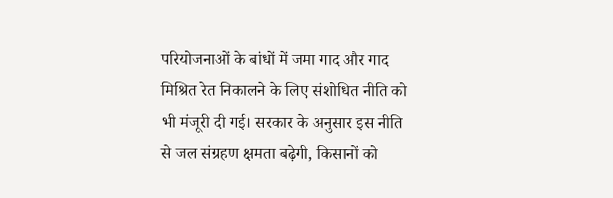परियोजनाओं के बांधों में जमा गाद और गाद मिश्रित रेत निकालने के लिए संशोधित नीति को भी मंजूरी दी गई। सरकार के अनुसार इस नीति से जल संग्रहण क्षमता बढ़ेगी, किसानों को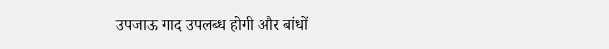उपजाऊ गाद उपलब्ध होगी और बांधों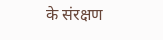के संरक्षण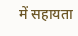में सहायता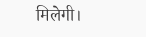मिलेगी।